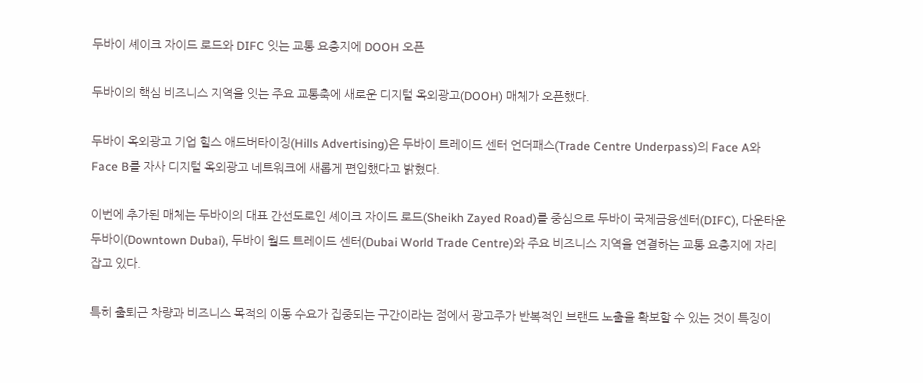두바이 셰이크 자이드 로드와 DIFC 잇는 교통 요충지에 DOOH 오픈

두바이의 핵심 비즈니스 지역을 잇는 주요 교통축에 새로운 디지털 옥외광고(DOOH) 매체가 오픈했다.

두바이 옥외광고 기업 힐스 애드버타이징(Hills Advertising)은 두바이 트레이드 센터 언더패스(Trade Centre Underpass)의 Face A와 Face B를 자사 디지털 옥외광고 네트워크에 새롭게 편입했다고 밝혔다.

이번에 추가된 매체는 두바이의 대표 간선도로인 셰이크 자이드 로드(Sheikh Zayed Road)를 중심으로 두바이 국제금융센터(DIFC), 다운타운 두바이(Downtown Dubai), 두바이 월드 트레이드 센터(Dubai World Trade Centre)와 주요 비즈니스 지역을 연결하는 교통 요충지에 자리 잡고 있다.

특히 출퇴근 차량과 비즈니스 목적의 이동 수요가 집중되는 구간이라는 점에서 광고주가 반복적인 브랜드 노출을 확보할 수 있는 것이 특징이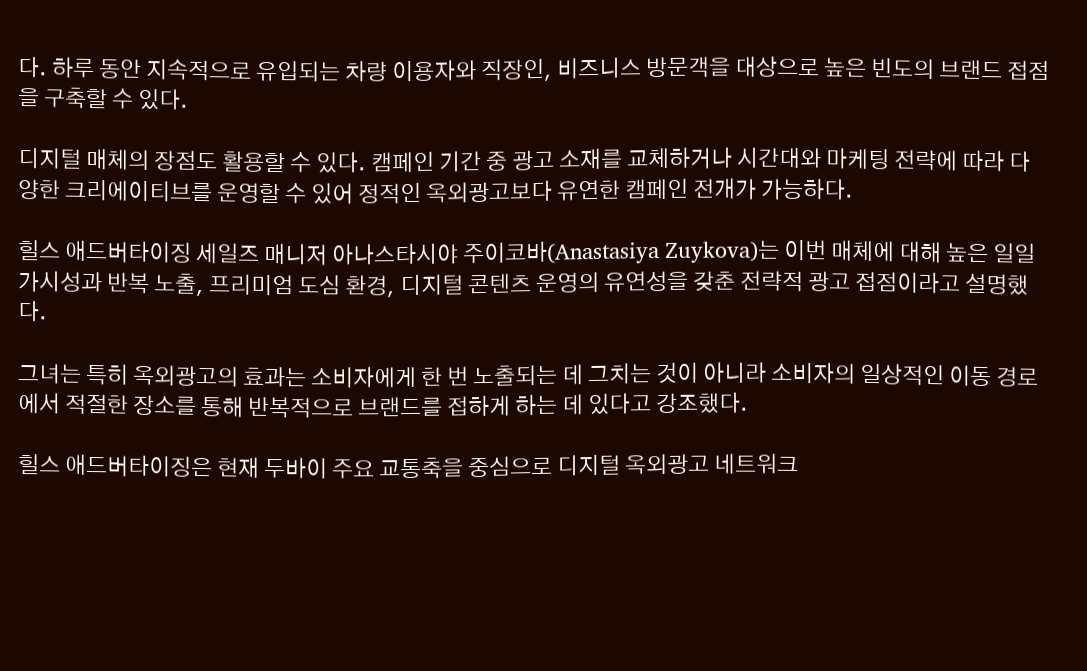다. 하루 동안 지속적으로 유입되는 차량 이용자와 직장인, 비즈니스 방문객을 대상으로 높은 빈도의 브랜드 접점을 구축할 수 있다.

디지털 매체의 장점도 활용할 수 있다. 캠페인 기간 중 광고 소재를 교체하거나 시간대와 마케팅 전략에 따라 다양한 크리에이티브를 운영할 수 있어 정적인 옥외광고보다 유연한 캠페인 전개가 가능하다.

힐스 애드버타이징 세일즈 매니저 아나스타시야 주이코바(Anastasiya Zuykova)는 이번 매체에 대해 높은 일일 가시성과 반복 노출, 프리미엄 도심 환경, 디지털 콘텐츠 운영의 유연성을 갖춘 전략적 광고 접점이라고 설명했다.

그녀는 특히 옥외광고의 효과는 소비자에게 한 번 노출되는 데 그치는 것이 아니라 소비자의 일상적인 이동 경로에서 적절한 장소를 통해 반복적으로 브랜드를 접하게 하는 데 있다고 강조했다.

힐스 애드버타이징은 현재 두바이 주요 교통축을 중심으로 디지털 옥외광고 네트워크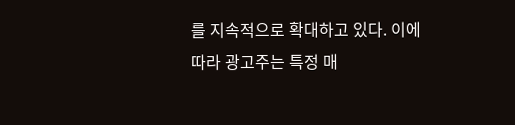를 지속적으로 확대하고 있다. 이에 따라 광고주는 특정 매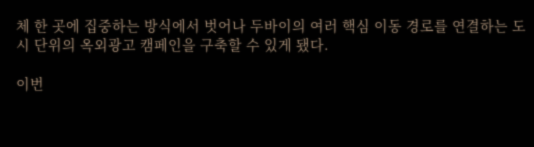체 한 곳에 집중하는 방식에서 벗어나 두바이의 여러 핵심 이동 경로를 연결하는 도시 단위의 옥외광고 캠페인을 구축할 수 있게 됐다.

이번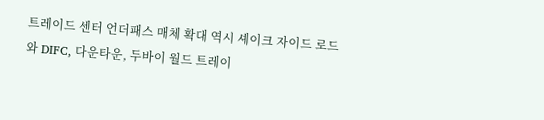트레이드 센터 언더패스 매체 확대 역시 셰이크 자이드 로드와 DIFC, 다운타운, 두바이 월드 트레이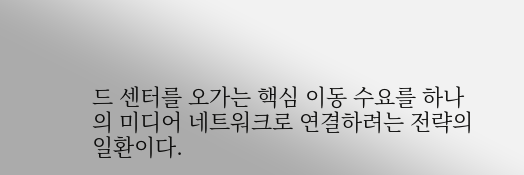드 센터를 오가는 핵심 이동 수요를 하나의 미디어 네트워크로 연결하려는 전략의 일환이다.